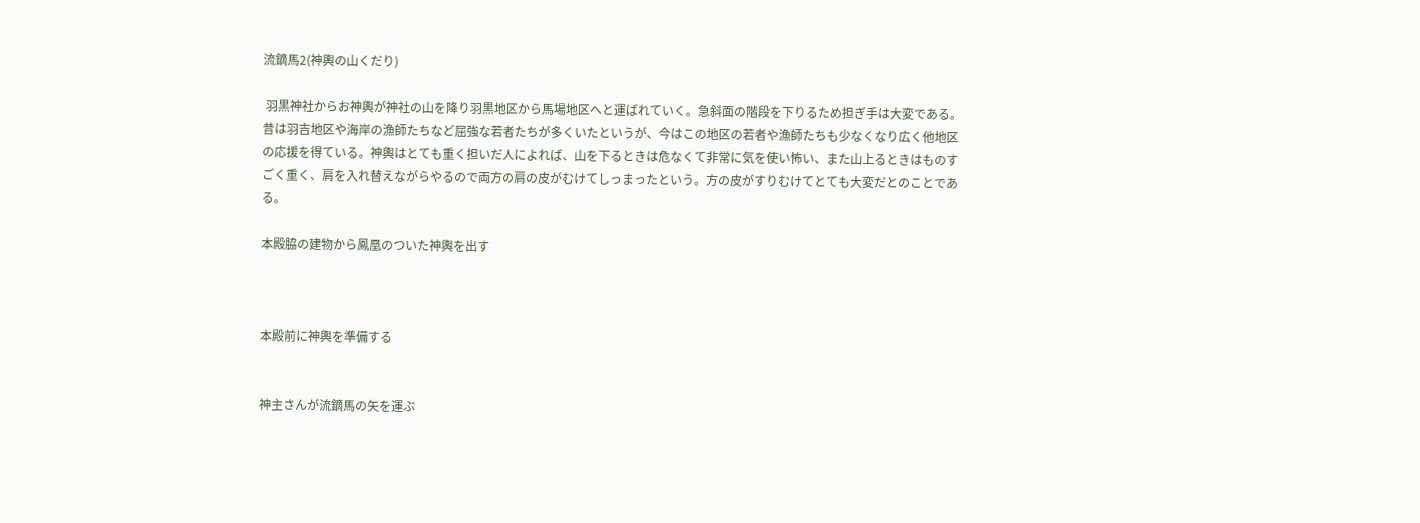流鏑馬2(神輿の山くだり)

 羽黒神社からお神輿が神社の山を降り羽黒地区から馬場地区へと運ばれていく。急斜面の階段を下りるため担ぎ手は大変である。昔は羽吉地区や海岸の漁師たちなど屈強な若者たちが多くいたというが、今はこの地区の若者や漁師たちも少なくなり広く他地区の応援を得ている。神輿はとても重く担いだ人によれば、山を下るときは危なくて非常に気を使い怖い、また山上るときはものすごく重く、肩を入れ替えながらやるので両方の肩の皮がむけてしっまったという。方の皮がすりむけてとても大変だとのことである。

本殿脇の建物から鳳凰のついた神輿を出す



本殿前に神輿を準備する


神主さんが流鏑馬の矢を運ぶ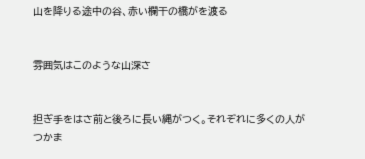山を降りる途中の谷、赤い欄干の橋がを渡る


雰囲気はこのような山深さ


担ぎ手をはさ前と後ろに長い縄がつく。それぞれに多くの人がつかま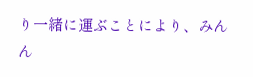り一緒に運ぶことにより、みんん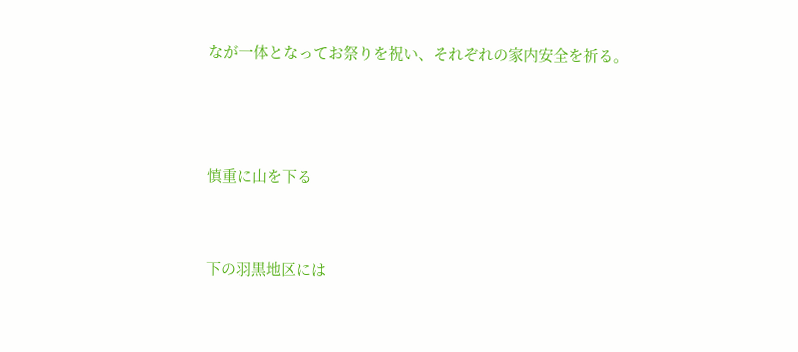なが一体となってお祭りを祝い、それぞれの家内安全を祈る。



慎重に山を下る


下の羽黒地区には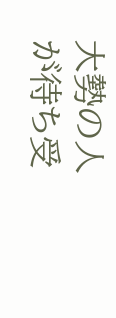大勢の人が待ち受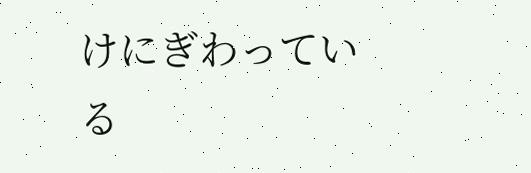けにぎわっている